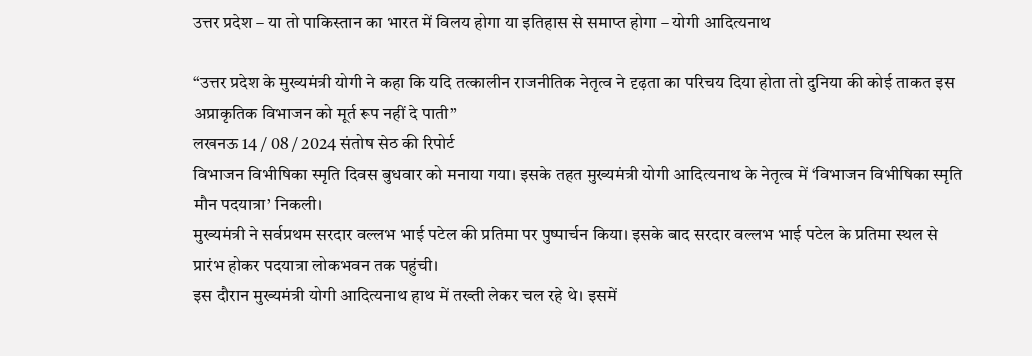उत्तर प्रदेश – या तो पाकिस्तान का भारत में विलय होगा या इतिहास से समाप्त होगा – योगी आदित्यनाथ

“उत्तर प्रदेश के मुख्यमंत्री योगी ने कहा कि यदि तत्कालीन राजनीतिक नेतृत्व ने दृढ़ता का परिचय दिया होता तो दुनिया की कोई ताकत इस अप्राकृतिक विभाजन को मूर्त रूप नहीं दे पाती”
लखनऊ 14 / 08 / 2024 संतोष सेठ की रिपोर्ट
विभाजन विभीषिका स्मृति दिवस बुधवार को मनाया गया। इसके तहत मुख्यमंत्री योगी आदित्यनाथ के नेतृत्व में ‘विभाजन विभीषिका स्मृति मौन पदयात्रा’ निकली।
मुख्यमंत्री ने सर्वप्रथम सरदार वल्लभ भाई पटेल की प्रतिमा पर पुष्पार्चन किया। इसके बाद सरदार वल्लभ भाई पटेल के प्रतिमा स्थल से प्रारंभ होकर पदयात्रा लोकभवन तक पहुंची।
इस दौरान मुख्यमंत्री योगी आदित्यनाथ हाथ में तख्ती लेकर चल रहे थे। इसमें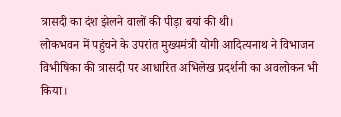त्रासदी का दंश झेलने वालों की पीड़ा बयां की थी।
लोकभवन में पहुंचने के उपरांत मुख्यमंत्री योगी आदित्यनाथ ने विभाजन विभीषिका की त्रासदी पर आधारित अभिलेख प्रदर्शनी का अवलोकन भी किया।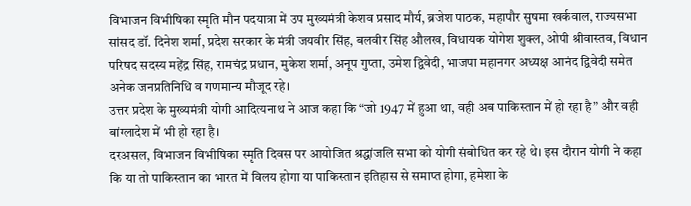विभाजन विभीषिका स्मृति मौन पदयात्रा में उप मुख्यमंत्री केशव प्रसाद मौर्य, ब्रजेश पाठक, महापौर सुषमा खर्कवाल, राज्यसभा सांसद डॉ. दिनेश शर्मा, प्रदेश सरकार के मंत्री जयवीर सिंह, बलवीर सिंह औलख, विधायक योगेश शुक्ल, ओपी श्रीवास्तव, विधान परिषद सदस्य महेंद्र सिंह, रामचंद्र प्रधान, मुकेश शर्मा, अनूप गुप्ता, उमेश द्विवेदी, भाजपा महानगर अध्यक्ष आनंद द्विवेदी समेत अनेक जनप्रतिनिधि व गणमान्य मौजूद रहे।
उत्तर प्रदेश के मुख्यमंत्री योगी आदित्यनाथ ने आज कहा कि “जो 1947 में हुआ था, वही अब पाकिस्तान में हो रहा है” और वही बांग्लादेश में भी हो रहा है।
दरअसल, विभाजन विभीषिका स्मृति दिवस पर आयोजित श्रद्धांजलि सभा को योगी संबोधित कर रहे थे। इस दौरान योगी ने कहा कि या तो पाकिस्तान का भारत में विलय होगा या पाकिस्तान इतिहास से समाप्त होगा, हमेशा के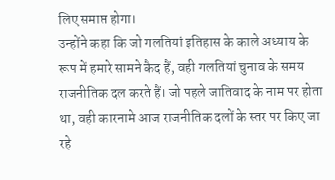लिए समाप्त होगा।
उन्होंने कहा कि जो गलतियां इतिहास के काले अध्याय के रूप में हमारे सामने कैद हैं, वही गलतियां चुनाव के समय राजनीतिक दल करते हैं। जो पहले जातिवाद के नाम पर होता था, वही कारनामे आज राजनीतिक दलों के स्तर पर किए जा रहे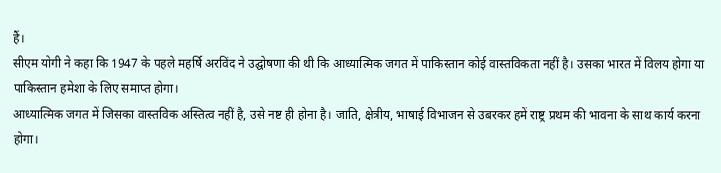हैं।
सीएम योगी ने कहा कि 1947 के पहले महर्षि अरविंद ने उद्घोषणा की थी कि आध्यात्मिक जगत में पाकिस्तान कोई वास्तविकता नहीं है। उसका भारत में विलय होगा या पाकिस्तान हमेशा के लिए समाप्त होगा।
आध्यात्मिक जगत में जिसका वास्तविक अस्तित्व नहीं है, उसे नष्ट ही होना है। जाति, क्षेत्रीय, भाषाई विभाजन से उबरकर हमें राष्ट्र प्रथम की भावना के साथ कार्य करना होगा।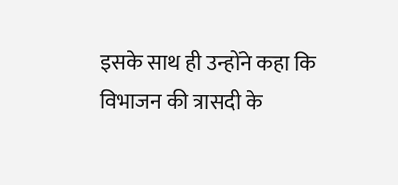इसके साथ ही उन्होंने कहा कि विभाजन की त्रासदी के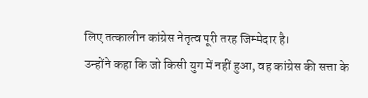लिए तत्कालीन कांग्रेस नेतृत्व पूरी तरह जिम्मेदार है।
उन्होंने कहा कि जो किसी युग में नहीं हुआ, वह कांग्रेस की सत्ता के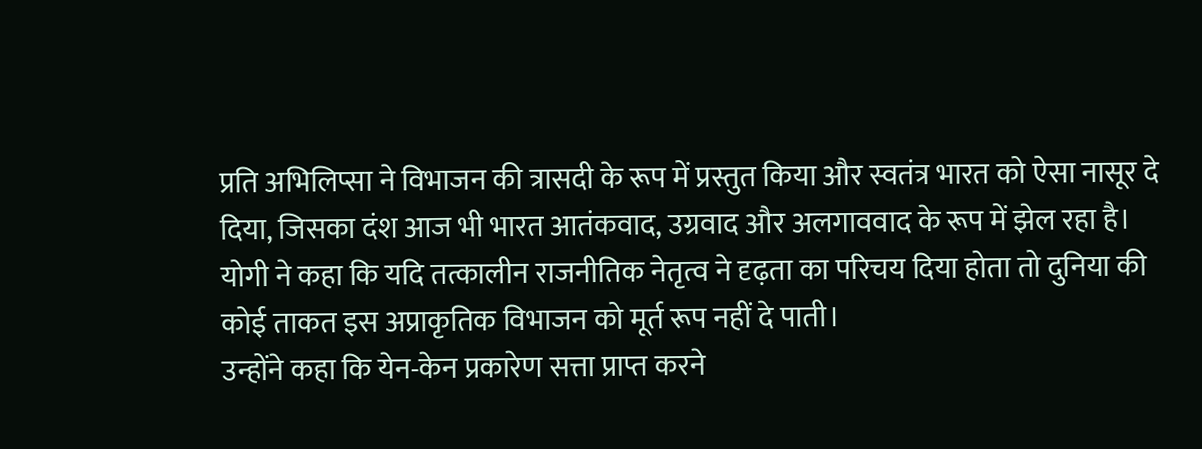प्रति अभिलिप्सा ने विभाजन की त्रासदी के रूप में प्रस्तुत किया और स्वतंत्र भारत को ऐसा नासूर दे दिया, जिसका दंश आज भी भारत आतंकवाद, उग्रवाद और अलगाववाद के रूप में झेल रहा है।
योगी ने कहा कि यदि तत्कालीन राजनीतिक नेतृत्व ने दृढ़ता का परिचय दिया होता तो दुनिया की कोई ताकत इस अप्राकृतिक विभाजन को मूर्त रूप नहीं दे पाती।
उन्होंने कहा कि येन-केन प्रकारेण सत्ता प्राप्त करने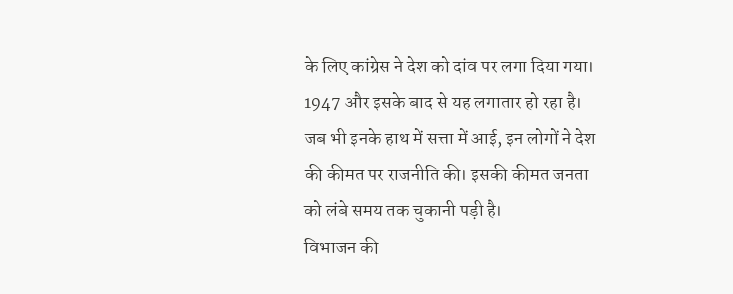के लिए कांग्रेस ने देश को दांव पर लगा दिया गया। 1947 और इसके बाद से यह लगातार हो रहा है।
जब भी इनके हाथ में सत्ता में आई, इन लोगों ने देश की कीमत पर राजनीति की। इसकी कीमत जनता को लंबे समय तक चुकानी पड़ी है।
विभाजन की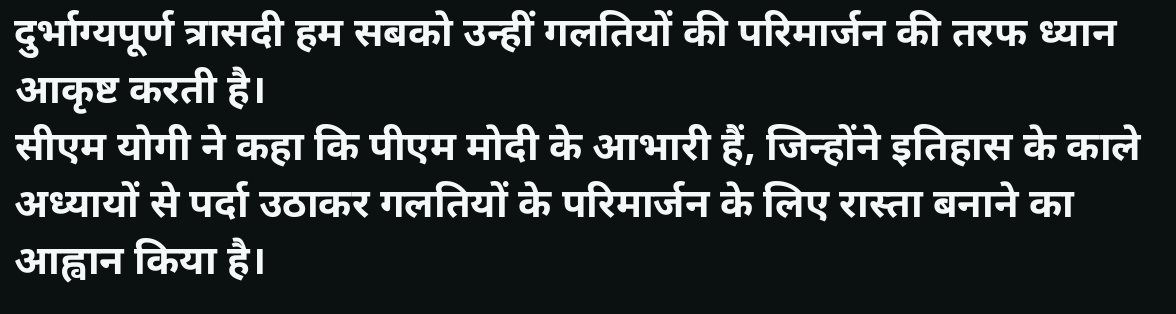दुर्भाग्यपूर्ण त्रासदी हम सबको उन्हीं गलतियों की परिमार्जन की तरफ ध्यान आकृष्ट करती है।
सीएम योगी ने कहा कि पीएम मोदी के आभारी हैं, जिन्होंने इतिहास के काले अध्यायों से पर्दा उठाकर गलतियों के परिमार्जन के लिए रास्ता बनाने का आह्वान किया है।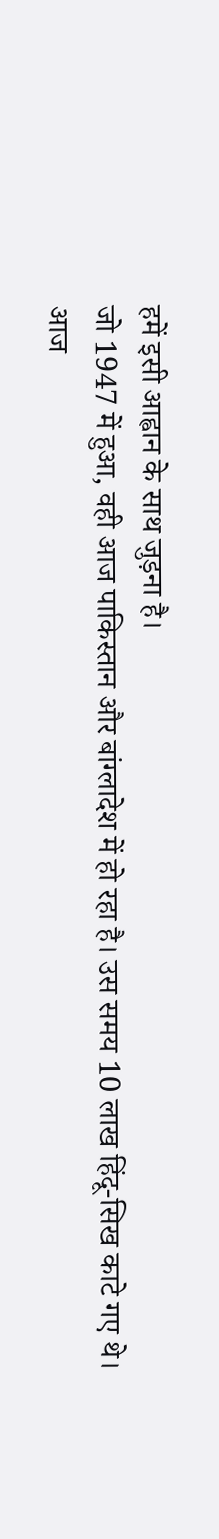हमें इसी आह्वान के साथ जुड़ना है।
जो 1947 में हुआ, वही आज पाकिस्तान और बांग्लादेश में हो रहा है। उस समय 10 लाख हिंदू-सिख काटे गए थे।
आज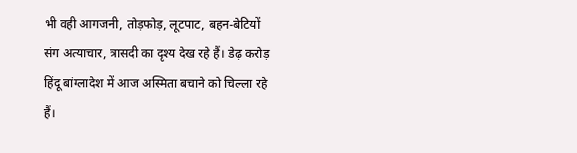भी वही आगजनी, तोड़फोड़, लूटपाट, बहन-बेटियों संग अत्याचार, त्रासदी का दृश्य देख रहे हैं। डेढ़ करोड़ हिंदू बांग्लादेश में आज अस्मिता बचाने को चिल्ला रहे हैं।